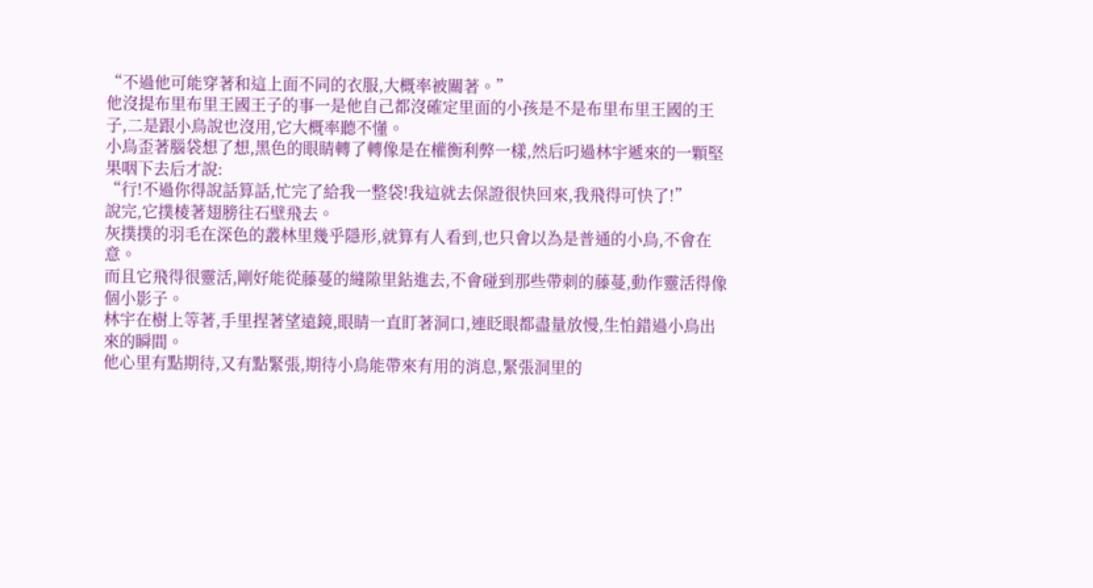“不過他可能穿著和這上面不同的衣服,大概率被關著。”
他沒提布里布里王國王子的事一是他自己都沒確定里面的小孩是不是布里布里王國的王子,二是跟小鳥說也沒用,它大概率聽不懂。
小鳥歪著腦袋想了想,黑色的眼睛轉了轉像是在權衡利弊一樣,然后叼過林宇遞來的一顆堅果咽下去后才說:
“行!不過你得說話算話,忙完了給我一整袋!我這就去保證很快回來,我飛得可快了!”
說完,它撲棱著翅膀往石壁飛去。
灰撲撲的羽毛在深色的叢林里幾乎隱形,就算有人看到,也只會以為是普通的小鳥,不會在意。
而且它飛得很靈活,剛好能從藤蔓的縫隙里鉆進去,不會碰到那些帶刺的藤蔓,動作靈活得像個小影子。
林宇在樹上等著,手里捏著望遠鏡,眼睛一直盯著洞口,連眨眼都盡量放慢,生怕錯過小鳥出來的瞬間。
他心里有點期待,又有點緊張,期待小鳥能帶來有用的消息,緊張洞里的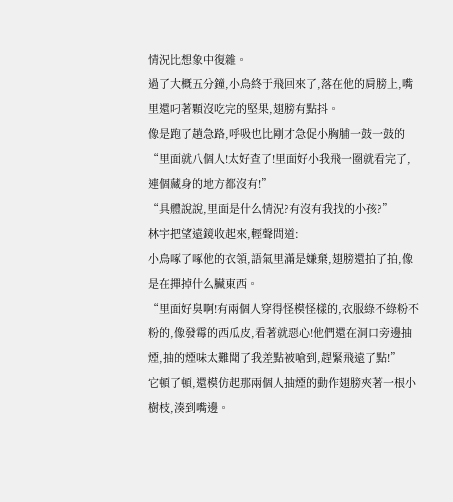情況比想象中復雜。
過了大概五分鐘,小鳥終于飛回來了,落在他的肩膀上,嘴里還叼著顆沒吃完的堅果,翅膀有點抖。
像是跑了趟急路,呼吸也比剛才急促小胸脯一鼓一鼓的“里面就八個人!太好查了!里面好小我飛一圈就看完了,連個藏身的地方都沒有!”
“具體說說,里面是什么情況?有沒有我找的小孩?”
林宇把望遠鏡收起來,輕聲問道:
小鳥啄了啄他的衣領,語氣里滿是嫌棄,翅膀還拍了拍,像是在撣掉什么臟東西。
“里面好臭啊!有兩個人穿得怪模怪樣的,衣服綠不綠粉不粉的,像發霉的西瓜皮,看著就惡心!他們還在洞口旁邊抽煙,抽的煙味太難聞了我差點被嗆到,趕緊飛遠了點!”
它頓了頓,還模仿起那兩個人抽煙的動作翅膀夾著一根小樹枝,湊到嘴邊。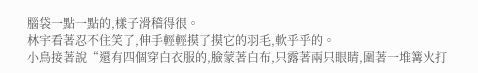腦袋一點一點的,樣子滑稽得很。
林宇看著忍不住笑了,伸手輕輕摸了摸它的羽毛,軟乎乎的。
小鳥接著說“還有四個穿白衣服的,臉蒙著白布,只露著兩只眼睛,圍著一堆篝火打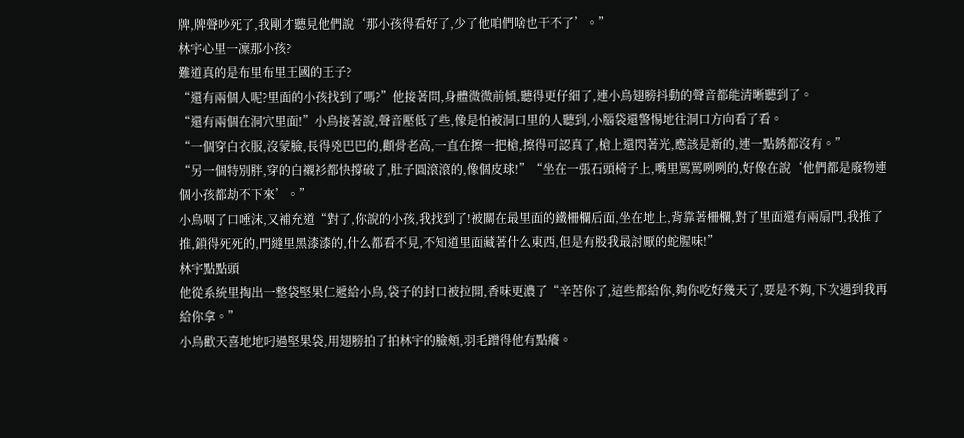牌,牌聲吵死了,我剛才聽見他們說‘那小孩得看好了,少了他咱們啥也干不了’。”
林宇心里一凜那小孩?
難道真的是布里布里王國的王子?
“還有兩個人呢?里面的小孩找到了嗎?”他接著問,身體微微前傾,聽得更仔細了,連小鳥翅膀抖動的聲音都能清晰聽到了。
“還有兩個在洞穴里面!”小鳥接著說,聲音壓低了些,像是怕被洞口里的人聽到,小腦袋還警惕地往洞口方向看了看。
“一個穿白衣服,沒蒙臉,長得兇巴巴的,顴骨老高,一直在擦一把槍,擦得可認真了,槍上還閃著光,應該是新的,連一點銹都沒有。”
“另一個特別胖,穿的白襯衫都快撐破了,肚子圓滾滾的,像個皮球!”“坐在一張石頭椅子上,嘴里罵罵咧咧的,好像在說‘他們都是廢物連個小孩都劫不下來’。”
小鳥咽了口唾沫,又補充道“對了,你說的小孩,我找到了!被關在最里面的鐵柵欄后面,坐在地上,背靠著柵欄,對了里面還有兩扇門,我推了推,鎖得死死的,門縫里黑漆漆的,什么都看不見,不知道里面藏著什么東西,但是有股我最討厭的蛇腥味!”
林宇點點頭
他從系統里掏出一整袋堅果仁遞給小鳥,袋子的封口被拉開,香味更濃了“辛苦你了,這些都給你,夠你吃好幾天了,要是不夠,下次遇到我再給你拿。”
小鳥歡天喜地地叼過堅果袋,用翅膀拍了拍林宇的臉頰,羽毛蹭得他有點癢。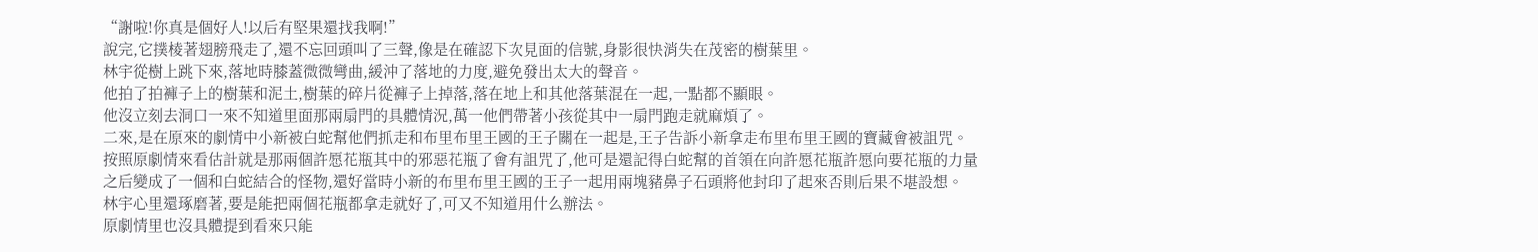“謝啦!你真是個好人!以后有堅果還找我啊!”
說完,它撲棱著翅膀飛走了,還不忘回頭叫了三聲,像是在確認下次見面的信號,身影很快消失在茂密的樹葉里。
林宇從樹上跳下來,落地時膝蓋微微彎曲,緩沖了落地的力度,避免發出太大的聲音。
他拍了拍褲子上的樹葉和泥土,樹葉的碎片從褲子上掉落,落在地上和其他落葉混在一起,一點都不顯眼。
他沒立刻去洞口一來不知道里面那兩扇門的具體情況,萬一他們帶著小孩從其中一扇門跑走就麻煩了。
二來,是在原來的劇情中小新被白蛇幫他們抓走和布里布里王國的王子關在一起是,王子告訴小新拿走布里布里王國的寶藏會被詛咒。
按照原劇情來看估計就是那兩個許愿花瓶其中的邪惡花瓶了會有詛咒了,他可是還記得白蛇幫的首領在向許愿花瓶許愿向要花瓶的力量之后變成了一個和白蛇結合的怪物,還好當時小新的布里布里王國的王子一起用兩塊豬鼻子石頭將他封印了起來否則后果不堪設想。
林宇心里還琢磨著,要是能把兩個花瓶都拿走就好了,可又不知道用什么辦法。
原劇情里也沒具體提到看來只能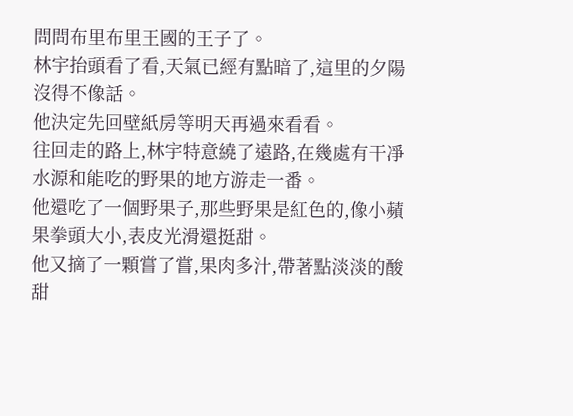問問布里布里王國的王子了。
林宇抬頭看了看,天氣已經有點暗了,這里的夕陽沒得不像話。
他決定先回壁紙房等明天再過來看看。
往回走的路上,林宇特意繞了遠路,在幾處有干凈水源和能吃的野果的地方游走一番。
他還吃了一個野果子,那些野果是紅色的,像小蘋果拳頭大小,表皮光滑還挺甜。
他又摘了一顆嘗了嘗,果肉多汁,帶著點淡淡的酸甜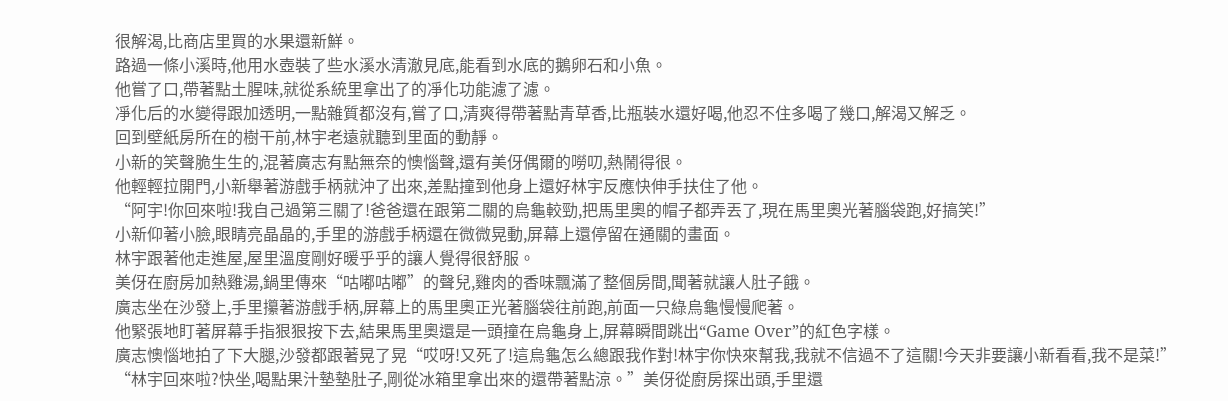很解渴,比商店里買的水果還新鮮。
路過一條小溪時,他用水壺裝了些水溪水清澈見底,能看到水底的鵝卵石和小魚。
他嘗了口,帶著點土腥味,就從系統里拿出了的凈化功能濾了濾。
凈化后的水變得跟加透明,一點雜質都沒有,嘗了口,清爽得帶著點青草香,比瓶裝水還好喝,他忍不住多喝了幾口,解渴又解乏。
回到壁紙房所在的樹干前,林宇老遠就聽到里面的動靜。
小新的笑聲脆生生的,混著廣志有點無奈的懊惱聲,還有美伢偶爾的嘮叨,熱鬧得很。
他輕輕拉開門,小新舉著游戲手柄就沖了出來,差點撞到他身上還好林宇反應快伸手扶住了他。
“阿宇!你回來啦!我自己過第三關了!爸爸還在跟第二關的烏龜較勁,把馬里奧的帽子都弄丟了,現在馬里奧光著腦袋跑,好搞笑!”
小新仰著小臉,眼睛亮晶晶的,手里的游戲手柄還在微微晃動,屏幕上還停留在通關的畫面。
林宇跟著他走進屋,屋里溫度剛好暖乎乎的讓人覺得很舒服。
美伢在廚房加熱雞湯,鍋里傳來“咕嘟咕嘟”的聲兒,雞肉的香味飄滿了整個房間,聞著就讓人肚子餓。
廣志坐在沙發上,手里攥著游戲手柄,屏幕上的馬里奧正光著腦袋往前跑,前面一只綠烏龜慢慢爬著。
他緊張地盯著屏幕手指狠狠按下去,結果馬里奧還是一頭撞在烏龜身上,屏幕瞬間跳出“Game Over”的紅色字樣。
廣志懊惱地拍了下大腿,沙發都跟著晃了晃“哎呀!又死了!這烏龜怎么總跟我作對!林宇你快來幫我,我就不信過不了這關!今天非要讓小新看看,我不是菜!”
“林宇回來啦?快坐,喝點果汁墊墊肚子,剛從冰箱里拿出來的還帶著點涼。”美伢從廚房探出頭,手里還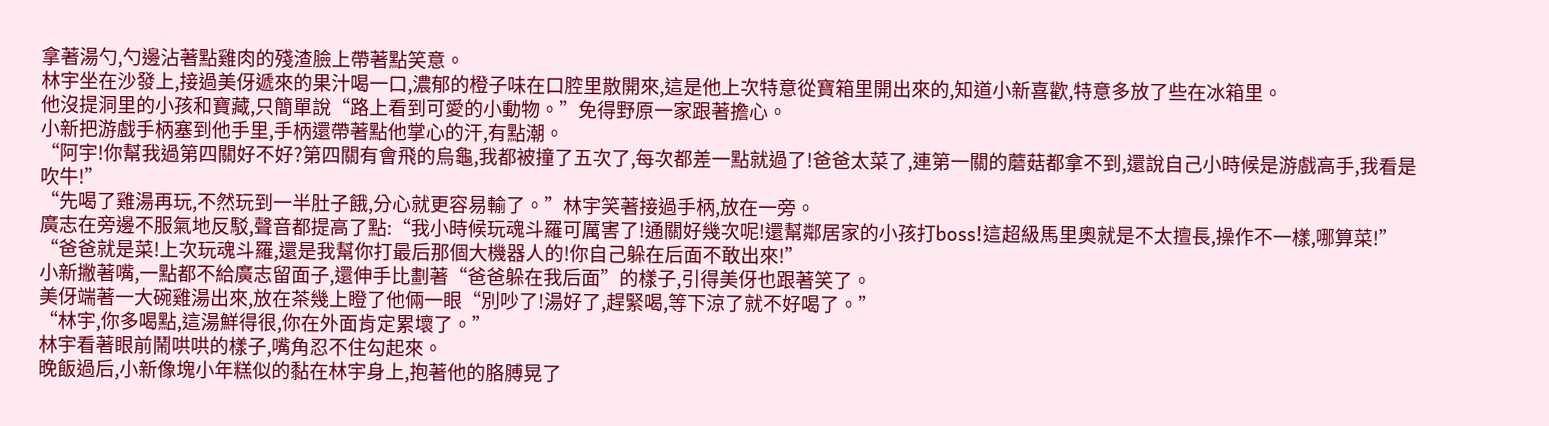拿著湯勺,勺邊沾著點雞肉的殘渣臉上帶著點笑意。
林宇坐在沙發上,接過美伢遞來的果汁喝一口,濃郁的橙子味在口腔里散開來,這是他上次特意從寶箱里開出來的,知道小新喜歡,特意多放了些在冰箱里。
他沒提洞里的小孩和寶藏,只簡單說“路上看到可愛的小動物。”免得野原一家跟著擔心。
小新把游戲手柄塞到他手里,手柄還帶著點他掌心的汗,有點潮。
“阿宇!你幫我過第四關好不好?第四關有會飛的烏龜,我都被撞了五次了,每次都差一點就過了!爸爸太菜了,連第一關的蘑菇都拿不到,還說自己小時候是游戲高手,我看是吹牛!”
“先喝了雞湯再玩,不然玩到一半肚子餓,分心就更容易輸了。”林宇笑著接過手柄,放在一旁。
廣志在旁邊不服氣地反駁,聲音都提高了點:“我小時候玩魂斗羅可厲害了!通關好幾次呢!還幫鄰居家的小孩打boss!這超級馬里奧就是不太擅長,操作不一樣,哪算菜!”
“爸爸就是菜!上次玩魂斗羅,還是我幫你打最后那個大機器人的!你自己躲在后面不敢出來!”
小新撇著嘴,一點都不給廣志留面子,還伸手比劃著“爸爸躲在我后面”的樣子,引得美伢也跟著笑了。
美伢端著一大碗雞湯出來,放在茶幾上瞪了他倆一眼“別吵了!湯好了,趕緊喝,等下涼了就不好喝了。”
“林宇,你多喝點,這湯鮮得很,你在外面肯定累壞了。”
林宇看著眼前鬧哄哄的樣子,嘴角忍不住勾起來。
晚飯過后,小新像塊小年糕似的黏在林宇身上,抱著他的胳膊晃了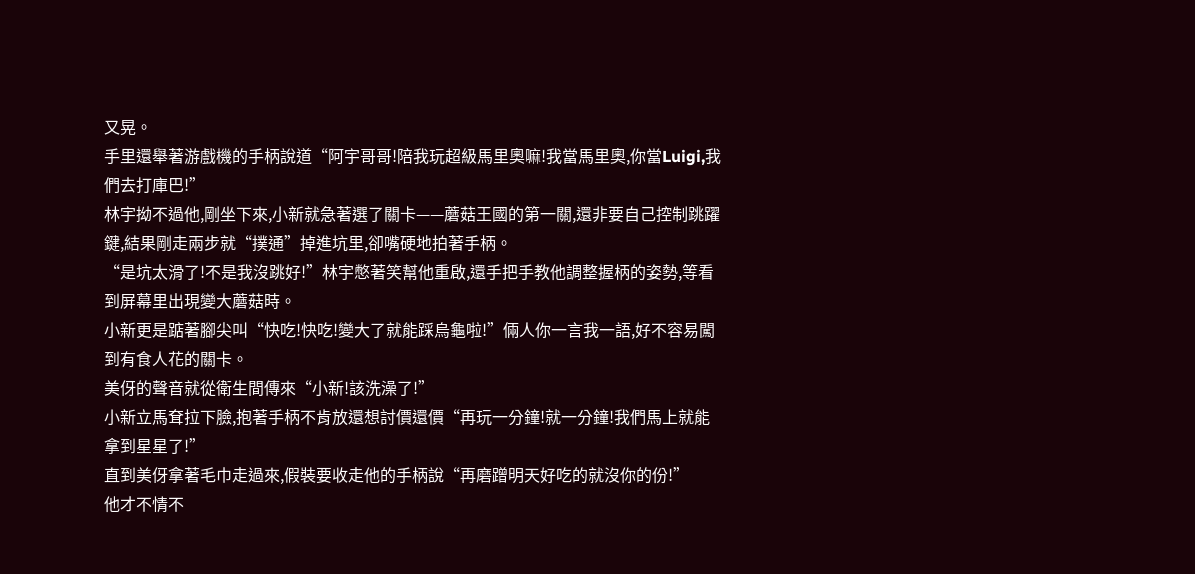又晃。
手里還舉著游戲機的手柄說道“阿宇哥哥!陪我玩超級馬里奧嘛!我當馬里奧,你當Luigi,我們去打庫巴!”
林宇拗不過他,剛坐下來,小新就急著選了關卡——蘑菇王國的第一關,還非要自己控制跳躍鍵,結果剛走兩步就“撲通”掉進坑里,卻嘴硬地拍著手柄。
“是坑太滑了!不是我沒跳好!”林宇憋著笑幫他重啟,還手把手教他調整握柄的姿勢,等看到屏幕里出現變大蘑菇時。
小新更是踮著腳尖叫“快吃!快吃!變大了就能踩烏龜啦!”倆人你一言我一語,好不容易闖到有食人花的關卡。
美伢的聲音就從衛生間傳來“小新!該洗澡了!”
小新立馬耷拉下臉,抱著手柄不肯放還想討價還價“再玩一分鐘!就一分鐘!我們馬上就能拿到星星了!”
直到美伢拿著毛巾走過來,假裝要收走他的手柄說“再磨蹭明天好吃的就沒你的份!”
他才不情不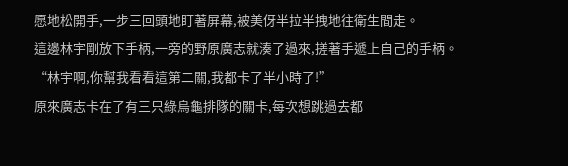愿地松開手,一步三回頭地盯著屏幕,被美伢半拉半拽地往衛生間走。
這邊林宇剛放下手柄,一旁的野原廣志就湊了過來,搓著手遞上自己的手柄。
“林宇啊,你幫我看看這第二關,我都卡了半小時了!”
原來廣志卡在了有三只綠烏龜排隊的關卡,每次想跳過去都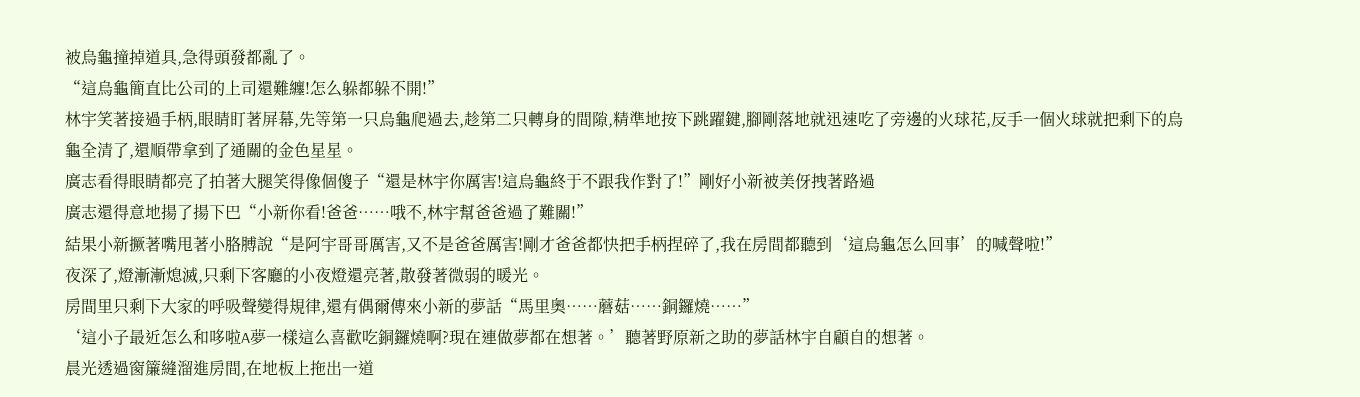被烏龜撞掉道具,急得頭發都亂了。
“這烏龜簡直比公司的上司還難纏!怎么躲都躲不開!”
林宇笑著接過手柄,眼睛盯著屏幕,先等第一只烏龜爬過去,趁第二只轉身的間隙,精準地按下跳躍鍵,腳剛落地就迅速吃了旁邊的火球花,反手一個火球就把剩下的烏龜全清了,還順帶拿到了通關的金色星星。
廣志看得眼睛都亮了拍著大腿笑得像個傻子“還是林宇你厲害!這烏龜終于不跟我作對了!”剛好小新被美伢拽著路過
廣志還得意地揚了揚下巴“小新你看!爸爸……哦不,林宇幫爸爸過了難關!”
結果小新撅著嘴甩著小胳膊說“是阿宇哥哥厲害,又不是爸爸厲害!剛才爸爸都快把手柄捏碎了,我在房間都聽到‘這烏龜怎么回事’的喊聲啦!”
夜深了,燈漸漸熄滅,只剩下客廳的小夜燈還亮著,散發著微弱的暖光。
房間里只剩下大家的呼吸聲變得規律,還有偶爾傳來小新的夢話“馬里奧……蘑菇……銅鑼燒……”
‘這小子最近怎么和哆啦A夢一樣這么喜歡吃銅鑼燒啊?現在連做夢都在想著。’聽著野原新之助的夢話林宇自顧自的想著。
晨光透過窗簾縫溜進房間,在地板上拖出一道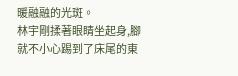暖融融的光斑。
林宇剛揉著眼睛坐起身,腳就不小心踢到了床尾的東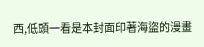西,低頭一看是本封面印著海盜的漫畫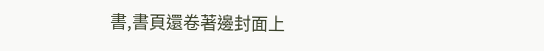書,書頁還卷著邊封面上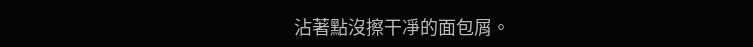沾著點沒擦干凈的面包屑。